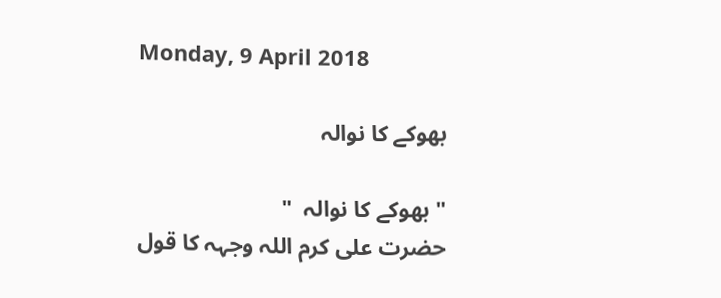Monday, 9 April 2018

بھوکے کا نوالہ

" بھوکے کا نوالہ  "
حضرت علی کرم اللہ وجہہ کا قول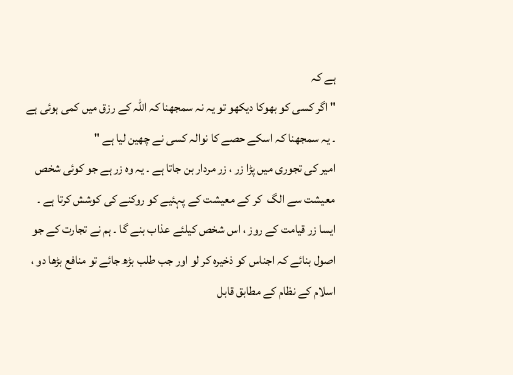ہے کہ
" اگر کسی کو بھوکا دیکھو تو یہ نہ سمجھنا کہ اللہ کے رزق میں کمی ہوئی ہے ۔ یہ سمجھنا کہ اسکے حصے کا نوالہ کسی نے چھین لیا ہے "
امیر کی تجوری میں پڑا زر ، زر مردار بن جاتا ہے ۔ یہ وہ زر ہے جو کوئی شخص  معیشت سے الگ  کر کے معیشت کے پہئیے کو روکنے کی کوشش کرتا ہے ۔ ایسا زر قیامت کے روز ، اس شخص کیلئے عذاب بنے گا ۔ ہم نے تجارت کے جو اصول بنائے کہ اجناس کو ذخیرہ کر لو اور جب طلب بڑھ جائے تو منافع بڑھا دو ، اسلام کے نظام کے مطابق قابل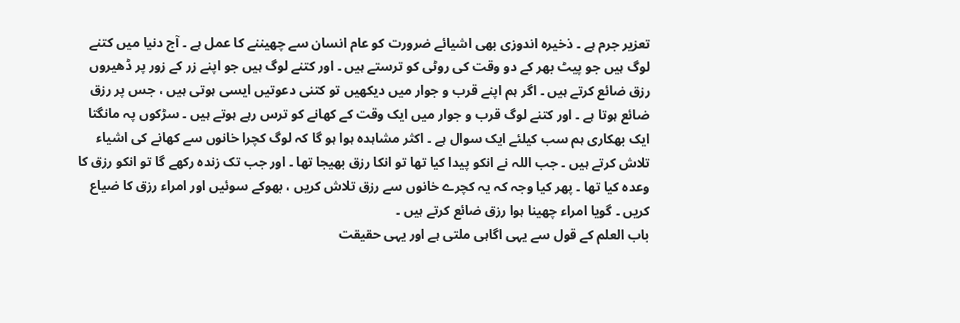تعزیر جرم ہے ۔ ذخیرہ اندوزی بھی اشیائے ضرورت کو عام انسان سے چھیننے کا عمل ہے ۔ آج دنیا میں کتنے لوگ ہیں جو پیٹ بھر کے دو وقت کی روٹی کو ترستے ہیں ۔ اور کتنے لوگ ہیں جو اپنے زر کے زور پر ڈھیروں رزق ضائع کرتے ہیں ۔ اگر ہم اپنے قرب و جوار میں دیکھیں تو کتنی دعوتیں ایسی ہوتی ہیں ، جس پر رزق ضائع ہوتا ہے ۔ اور کتنے لوگ قرب و جوار میں ایک وقت کے کھانے کو ترس رہے ہوتے ہیں ۔ سڑکوں پہ مانگتا ایک بھکاری ہم سب کیلئے ایک سوال ہے ۔ اکثر مشاہدہ ہوا ہو گا کہ لوگ کچرا خانوں سے کھانے کی اشیاء تلاش کرتے ہیں ۔ جب اللہ نے انکو پیدا کیا تھا تو انکا رزق بھیجا تھا ۔ اور جب تک زندہ رکھے گا تو انکو رزق کا وعدہ کیا تھا ۔ پھر کیا وجہ کہ یہ کچرے خانوں سے رزق تلاش کریں ، بھوکے سوئیں اور امراء رزق کا ضیاع کریں ۔ گویا امراء چھینا ہوا رزق ضائع کرتے ہیں ۔
باب العلم کے قول سے یہی اگاہی ملتی ہے اور یہی حقیقت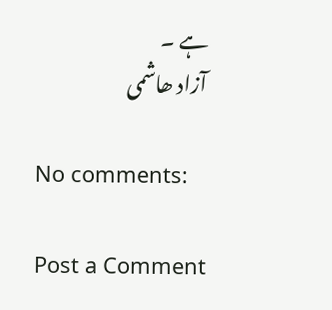ہے ۔
آزاد ھاشمی

No comments:

Post a Comment